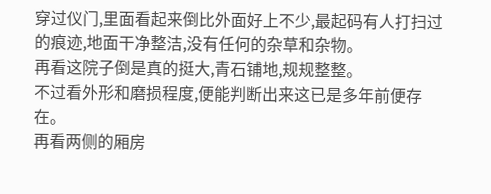穿过仪门,里面看起来倒比外面好上不少,最起码有人打扫过的痕迹,地面干净整洁,没有任何的杂草和杂物。
再看这院子倒是真的挺大,青石铺地,规规整整。
不过看外形和磨损程度,便能判断出来这已是多年前便存在。
再看两侧的厢房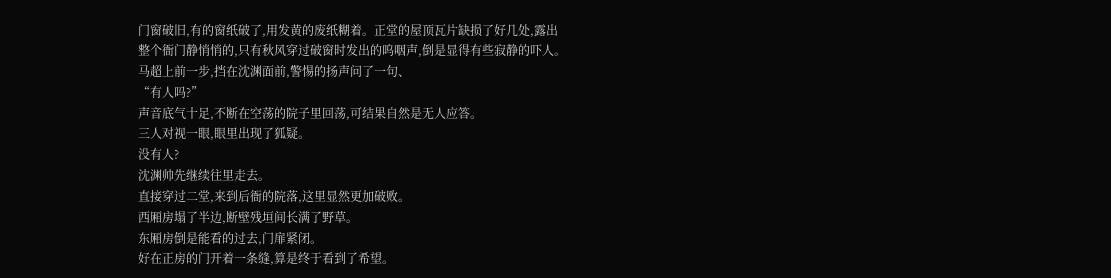门窗破旧,有的窗纸破了,用发黄的废纸糊着。正堂的屋顶瓦片缺损了好几处,露出
整个衙门静悄悄的,只有秋风穿过破窗时发出的呜咽声,倒是显得有些寂静的吓人。
马超上前一步,挡在沈渊面前,警惕的扬声问了一句、
“有人吗?”
声音底气十足,不断在空荡的院子里回荡,可结果自然是无人应答。
三人对视一眼,眼里出现了狐疑。
没有人?
沈渊帅先继续往里走去。
直接穿过二堂,来到后衙的院落,这里显然更加破败。
西厢房塌了半边,断壁残垣间长满了野草。
东厢房倒是能看的过去,门扉紧闭。
好在正房的门开着一条缝,算是终于看到了希望。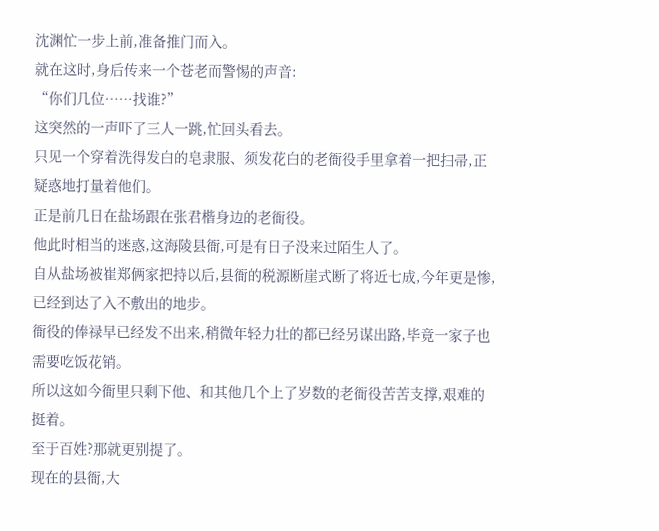沈渊忙一步上前,准备推门而入。
就在这时,身后传来一个苍老而警惕的声音:
“你们几位……找谁?”
这突然的一声吓了三人一跳,忙回头看去。
只见一个穿着洗得发白的皂隶服、须发花白的老衙役手里拿着一把扫帚,正疑惑地打量着他们。
正是前几日在盐场跟在张君楷身边的老衙役。
他此时相当的迷惑,这海陵县衙,可是有日子没来过陌生人了。
自从盐场被崔郑俩家把持以后,县衙的税源断崖式断了将近七成,今年更是惨,已经到达了入不敷出的地步。
衙役的俸禄早已经发不出来,稍微年轻力壮的都已经另谋出路,毕竟一家子也需要吃饭花销。
所以这如今衙里只剩下他、和其他几个上了岁数的老衙役苦苦支撑,艰难的挺着。
至于百姓?那就更别提了。
现在的县衙,大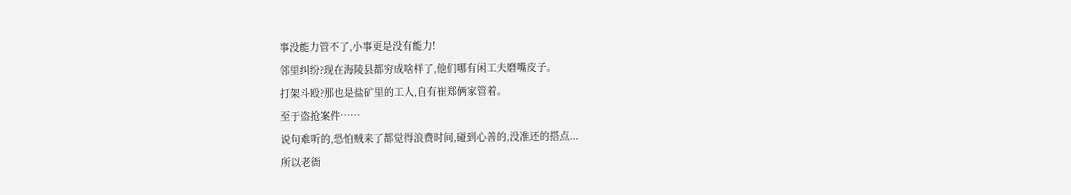事没能力管不了,小事更是没有能力!
邻里纠纷?现在海陵县都穷成啥样了,他们哪有闲工夫磨嘴皮子。
打架斗殴?那也是盐矿里的工人,自有崔郑俩家管着。
至于盗抢案件……
说句难听的,恐怕贼来了都觉得浪费时间,碰到心善的,没准还的搭点...
所以老衙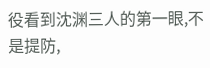役看到沈渊三人的第一眼,不是提防,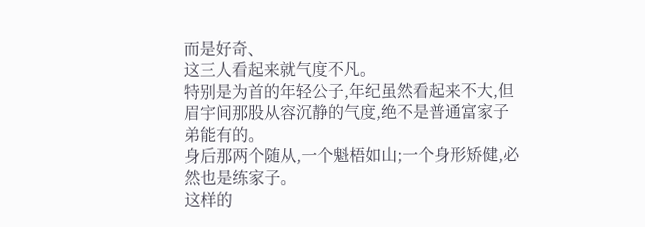而是好奇、
这三人看起来就气度不凡。
特别是为首的年轻公子,年纪虽然看起来不大,但眉宇间那股从容沉静的气度,绝不是普通富家子弟能有的。
身后那两个随从,一个魁梧如山;一个身形矫健,必然也是练家子。
这样的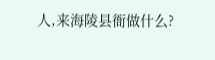人,来海陵县衙做什么?